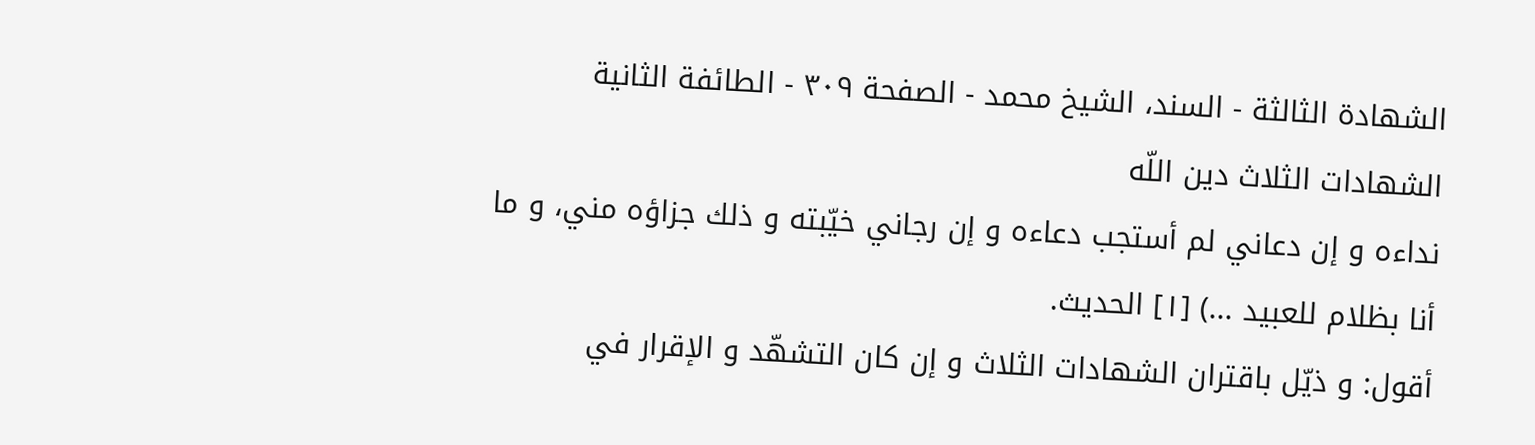الشهادة الثالثة - السند، الشيخ محمد - الصفحة ٣٠٩ - الطائفة الثانية الشهادات الثلاث دين اللّه
نداءه و إن دعاني لم أستجب دعاءه و إن رجاني خيّبته و ذلك جزاؤه مني، و ما أنا بظلام للعبيد ...) [١] الحديث.
أقول: و ذيّل باقتران الشهادات الثلاث و إن كان التشهّد و الإقرار في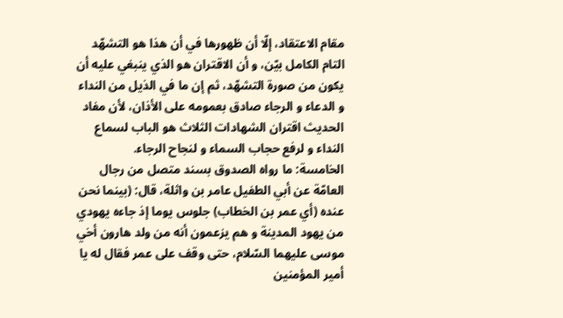مقام الاعتقاد، إلّا أن ظهورها في أن هذا هو التشهّد التام الكامل بيّن، و أن الاقتران هو الذي ينبغي عليه أن يكون من صورة التشهّد، ثم إن ما في الذيل من النداء و الدعاء و الرجاء صادق بعمومه على الأذان، لأن مفاد الحديث اقتران الشهادات الثلاث هو الباب لسماع النداء و لرفع حجاب السماء و لنجاح الرجاء.
الخامسة: ما رواه الصدوق بسند متصل من رجال العامّة عن أبي الطفيل عامر بن واثلة، قال: (بينما نحن عنده (أي عمر بن الخطاب) جلوس يوما إذ جاءه يهودي من يهود المدينة و هم يزعمون أنه من ولد هارون أخي موسى عليهما السّلام، حتى وقف على عمر فقال له يا أمير المؤمنين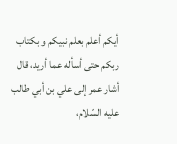أيكم أعلم بعلم نبيكم و بكتاب ربكم حتى أسأله عما أريد، قال أشار عمر إلى علي بن أبي طالب عليه السّلام،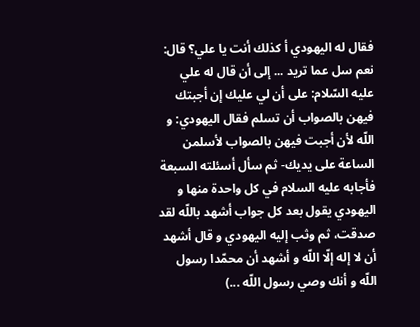فقال له اليهودي أ كذلك أنت يا علي؟ قال: نعم سل عما تريد ... إلى أن قال له علي عليه السّلام: على أن لي عليك إن أجبتك فيهن بالصواب أن تسلم فقال اليهودي: و اللّه لأن أجبت فيهن بالصواب لأسلمن الساعة على يديك- ثم سأل أسئلته السبعة فأجابه عليه السلام في كل واحدة منها و اليهودي يقول بعد كل جواب أشهد باللّه لقد صدقت، ثم وثب إليه اليهودي و قال أشهد أن لا إله إلّا اللّه و أشهد أن محمّدا رسول اللّه و أنك وصي رسول اللّه ...)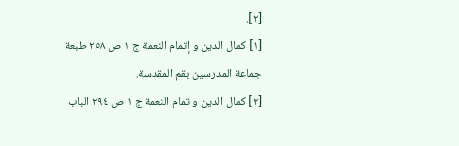[٢].
[١] كمال الدين و إتمام النعمة ج ١ ص ٢٥٨ طبعة جماعة المدرسين بقم المقدسة.
[٢] كمال الدين و تمام النعمة ج ١ ص ٢٩٤ الباب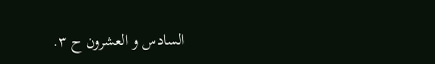السادس و العشرون ح ٣.